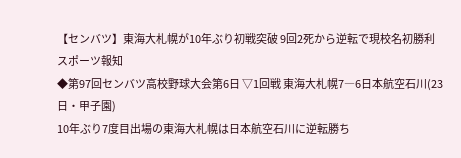【センバツ】東海大札幌が10年ぶり初戦突破 9回2死から逆転で現校名初勝利
スポーツ報知
◆第97回センバツ高校野球大会第6日 ▽1回戦 東海大札幌7―6日本航空石川(23日・甲子園)
10年ぶり7度目出場の東海大札幌は日本航空石川に逆転勝ち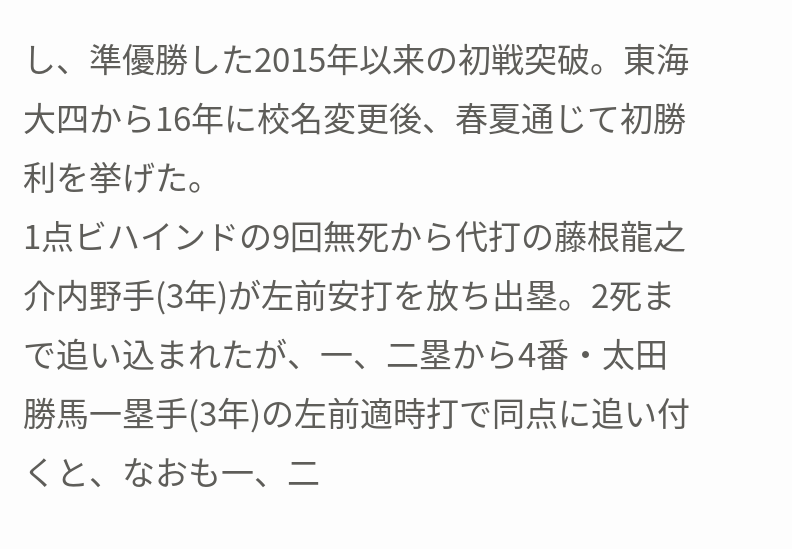し、準優勝した2015年以来の初戦突破。東海大四から16年に校名変更後、春夏通じて初勝利を挙げた。
1点ビハインドの9回無死から代打の藤根龍之介内野手(3年)が左前安打を放ち出塁。2死まで追い込まれたが、一、二塁から4番・太田勝馬一塁手(3年)の左前適時打で同点に追い付くと、なおも一、二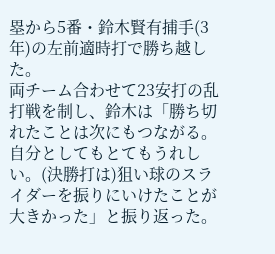塁から5番・鈴木賢有捕手(3年)の左前適時打で勝ち越した。
両チーム合わせて23安打の乱打戦を制し、鈴木は「勝ち切れたことは次にもつながる。自分としてもとてもうれしい。(決勝打は)狙い球のスライダーを振りにいけたことが大きかった」と振り返った。